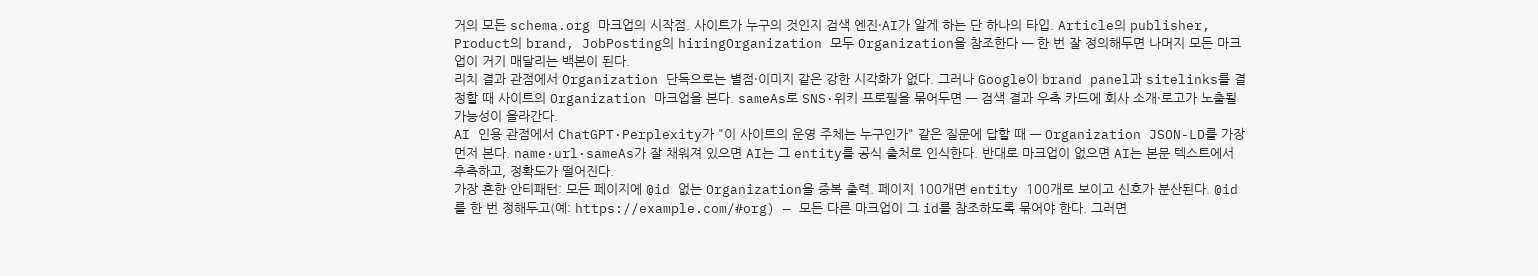거의 모든 schema.org 마크업의 시작점. 사이트가 누구의 것인지 검색 엔진·AI가 알게 하는 단 하나의 타입. Article의 publisher, Product의 brand, JobPosting의 hiringOrganization 모두 Organization을 참조한다 — 한 번 잘 정의해두면 나머지 모든 마크업이 거기 매달리는 백본이 된다.
리치 결과 관점에서 Organization 단독으로는 별점·이미지 같은 강한 시각화가 없다. 그러나 Google이 brand panel과 sitelinks를 결정할 때 사이트의 Organization 마크업을 본다. sameAs로 SNS·위키 프로필을 묶어두면 — 검색 결과 우측 카드에 회사 소개·로고가 노출될 가능성이 올라간다.
AI 인용 관점에서 ChatGPT·Perplexity가 "이 사이트의 운영 주체는 누구인가" 같은 질문에 답할 때 — Organization JSON-LD를 가장 먼저 본다. name·url·sameAs가 잘 채워져 있으면 AI는 그 entity를 공식 출처로 인식한다. 반대로 마크업이 없으면 AI는 본문 텍스트에서 추측하고, 정확도가 떨어진다.
가장 흔한 안티패턴: 모든 페이지에 @id 없는 Organization을 중복 출력. 페이지 100개면 entity 100개로 보이고 신호가 분산된다. @id를 한 번 정해두고(예: https://example.com/#org) — 모든 다른 마크업이 그 id를 참조하도록 묶어야 한다. 그러면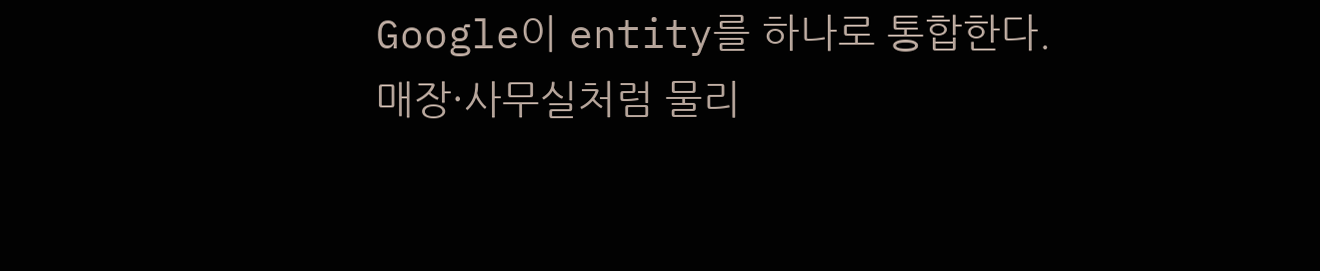Google이 entity를 하나로 통합한다.
매장·사무실처럼 물리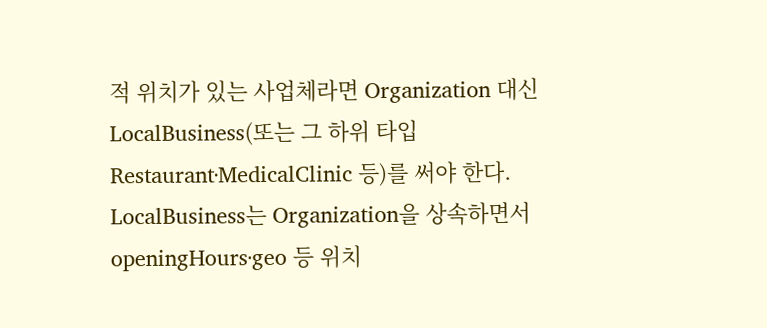적 위치가 있는 사업체라면 Organization 대신 LocalBusiness(또는 그 하위 타입 Restaurant·MedicalClinic 등)를 써야 한다. LocalBusiness는 Organization을 상속하면서 openingHours·geo 등 위치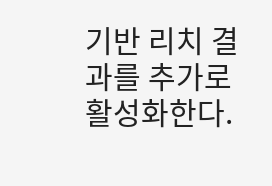기반 리치 결과를 추가로 활성화한다.